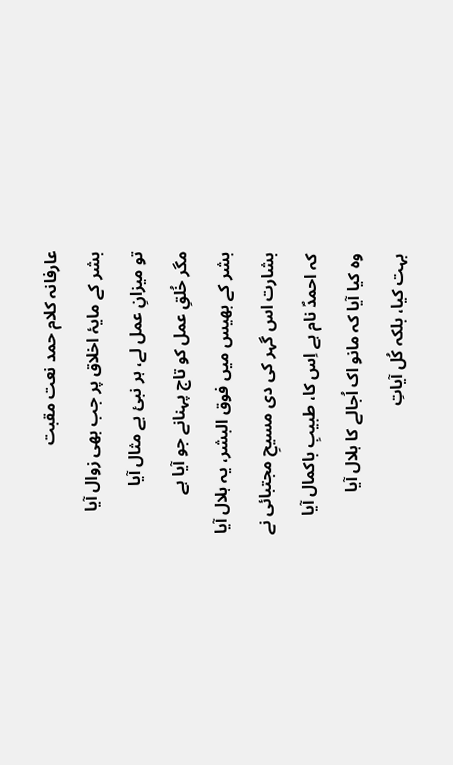عارفانہ کلام حمد نعت مقبت
بشر کے مایۂ اخلاق پر جب بھی زوال آیا
تو میزانِ عمل لے، ہر نبئ بے مثال آیا
مگر خُلقِ عمل کو تاج پہنانے جو آیا ہے
بشر کے بھیس میں فوق البشر، یہ ہلال آیا
بشارت اس گہر کی دی مسیحِ مجتبائی نے
کہ احمدؐ نام ہے اِس کا، طبیبِ باکمال آیا
وہ کیا آیا کہ مانو اک اُجالے کا ہلال آیا
بہت کیا، بلکہ کُل آیاتِ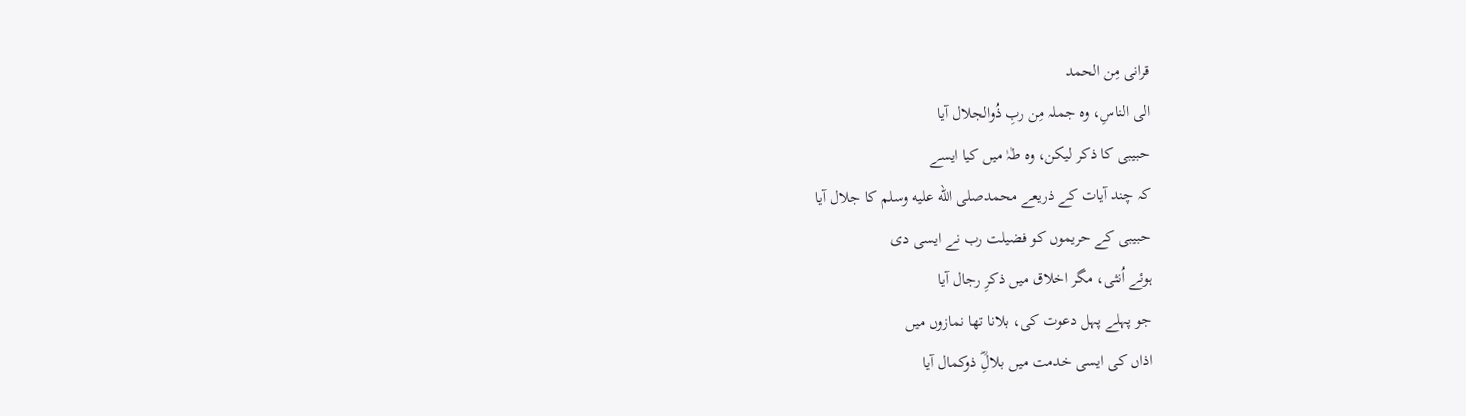قرانی مِن الحمد
الی الناسِ، وہ جملہ مِن ربِ ذُوالجلال آیا
حبیبی کا ذکر لیکن، وہ طٰہٰ میں کیا ایسے
کہ چند آیات کے ذریعے محمدصلى الله عليه وسلم کا جلال آیا
حبیبی کے حریموں کو فضیلت رب نے ایسی دی
ہوئے اُنثی، مگر اخلاق میں ذکرِ رجال آیا
جو پہلے پہل دعوت کی، بلانا تھا نمازوں میں
اذاں کی ایسی خدمت میں بلالِؓ ذوکمال آیا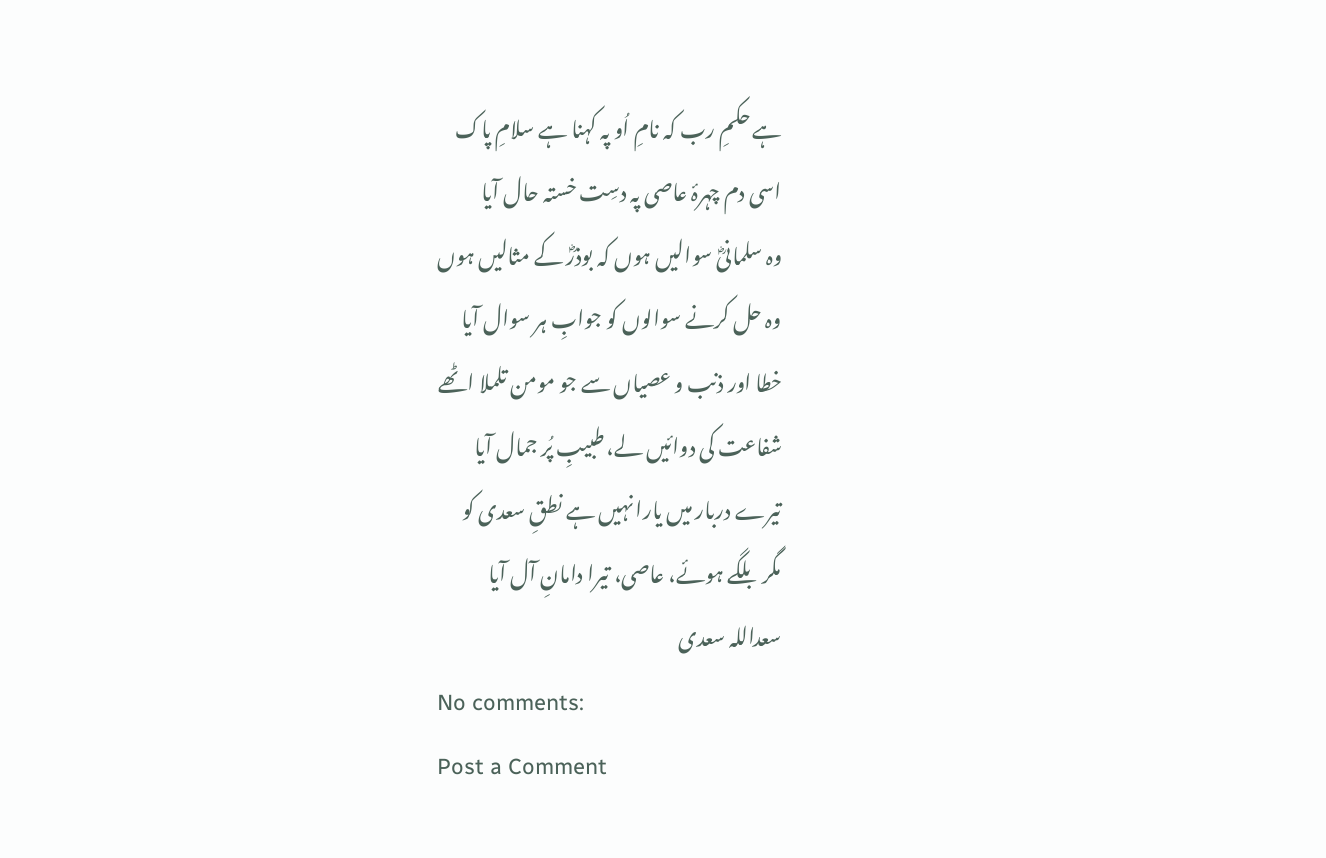ہے حکمِ رب کہ نامِ اُو پہ کہنا ہے سلامِ پاک
اسی دم چہرۂ عاصی پہ دسِت خستہ حال آیا
وہ سلمانیؓ سوالیں ہوں کہ بوذرؓ کے مثالیں ہوں
وہ حل کرنے سوالوں کو جوابِ ہر سوال آیا
خطا اور ذنب و عصیاں سے جو مومن تلملا اٹھے
شفاعت کی دوائیں لے، طبیبِ پُر جمال آیا
تیرے دربار میں یارا نہیں ہے نطقِ سعدی کو
مگر بلگے ہوئے، عاصی، تیرا دامانِ آل آیا
سعداللہ سعدی
No comments:
Post a Comment